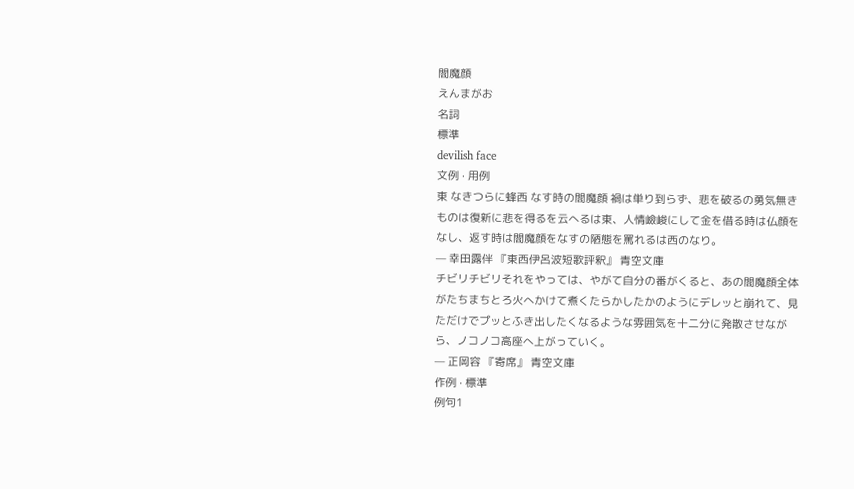閻魔顔
えんまがお
名詞
標準
devilish face
文例 · 用例
東 なきつらに蜂西 なす時の閻魔顔 禍は単り到らず、悲を破るの勇気無きものは復新に悲を得るを云へるは東、人情嶮峻にして金を借る時は仏顔をなし、返す時は閻魔顔をなすの陋態を罵れるは西のなり。
— 幸田露伴 『東西伊呂波短歌評釈』 青空文庫
チビリチビリそれをやっては、やがて自分の番がくると、あの閻魔顔全体がたちまちとろ火へかけて煮くたらかしたかのようにデレッと崩れて、見ただけでプッとふき出したくなるような雰囲気を十二分に発散させながら、ノコノコ高座へ上がっていく。
— 正岡容 『寄席』 青空文庫
作例 · 標準
例句1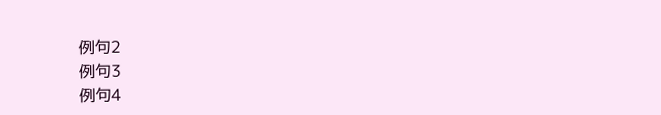例句2
例句3
例句4